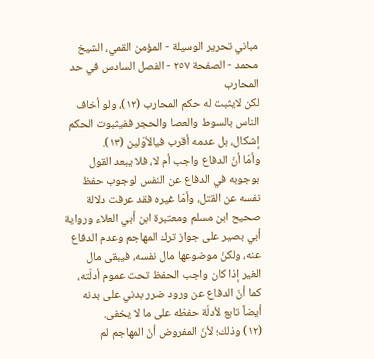مباني تحرير الوسيلة - المؤمن القمي، الشيخ محمد - الصفحة ٢٥٧ - الفصل السادس في حد المحارب
لكن لايثبت له حكم المحارب (١٢)، ولو أخاف الناس بالسوط والعصا والحجر ففيثبوت الحكم إشكال، بل عدمه أقرب فيالأوّلين (١٣).
وأمّا أنّ الدفاع واجب أم لا، فلا يبعد القول بوجوبه في الدفاع عن النفس لوجوب حفظ نفسه عن القتل، وأمّا غيره فقد عرفت دلالة صحيح ابن مسلم ومعتبرة ابن أبي العلاء ورواية أبي بصير على جواز ترك المهاجم وعدم الدفاع عنه، ولكنّ موضوعها مال نفسه، فيبقى مال الغير إذا كان واجب الحفظ تحت عموم أدلّته، كما أنّ الدفاع عن ورود ضرر بدني على بدنه أيضاً تابع لأدلّة حفظه على ما لا يخفى.
(١٢) وذلك؛ لأنّ المفروض أنّ المهاجم لم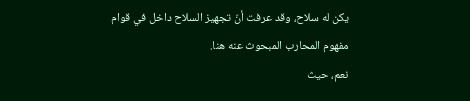يكن له سلاح، وقد عرفت أنّ تجهيز السلاح داخل في قوام مفهوم المحارب المبحوث عنه هنا.
نعم، حيث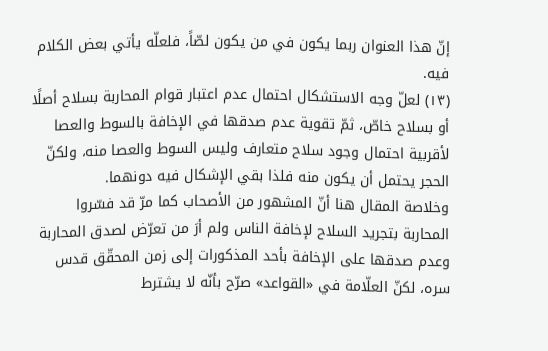إنّ هذا العنوان ربما يكون في من يكون لصّاً، فلعلّه يأتي بعض الكلام فيه.
(١٣) لعلّ وجه الاستشكال احتمال عدم اعتبار قوام المحاربة بسلاح أصلًا أو بسلاح خاصّ، ثمّ تقوية عدم صدقها في الإخافة بالسوط والعصا لأقربية احتمال وجود سلاح متعارف وليس السوط والعصا منه، ولكنّ الحجر يحتمل أن يكون منه فلذا بقي الإشكال فيه دونهما.
وخلاصة المقال هنا أنّ المشهور من الأصحاب كما مرّ قد فسّروا المحاربة بتجريد السلاح لإخافة الناس ولم أرَ من تعرّض لصدق المحاربة وعدم صدقها على الإخافة بأحد المذكورات إلى زمن المحقّق قدس سره، لكنّ العلّامة في «القواعد» صرّح بأنّه لا يشترط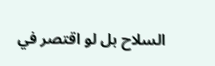السلاح بل لو اقتصر في